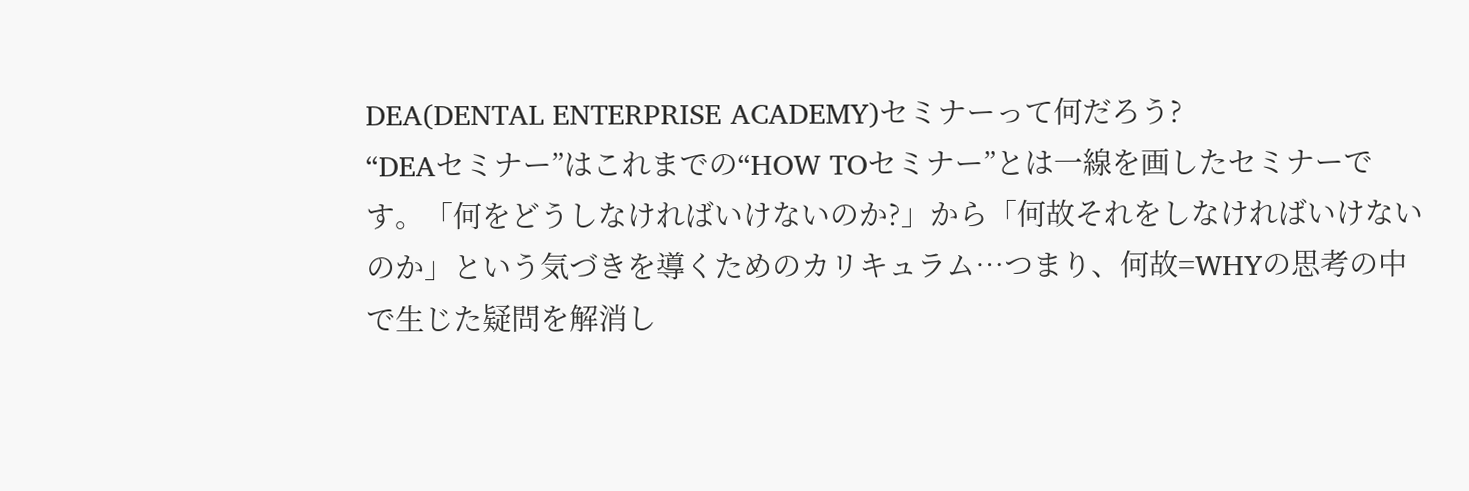DEA(DENTAL ENTERPRISE ACADEMY)セミナーって何だろう?
“DEAセミナー”はこれまでの“HOW TOセミナー”とは一線を画したセミナーです。「何をどうしなければいけないのか?」から「何故それをしなければいけないのか」という気づきを導くためのカリキュラム…つまり、何故=WHYの思考の中で生じた疑問を解消し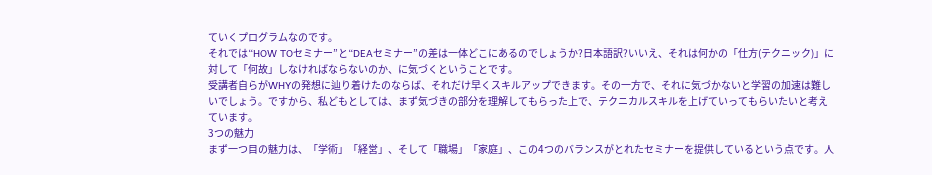ていくプログラムなのです。
それでは“HOW TOセミナー”と“DEAセミナー”の差は一体どこにあるのでしょうか?日本語訳?いいえ、それは何かの「仕方(テクニック)」に対して「何故」しなければならないのか、に気づくということです。
受講者自らがWHYの発想に辿り着けたのならば、それだけ早くスキルアップできます。その一方で、それに気づかないと学習の加速は難しいでしょう。ですから、私どもとしては、まず気づきの部分を理解してもらった上で、テクニカルスキルを上げていってもらいたいと考えています。
3つの魅力
まず一つ目の魅力は、「学術」「経営」、そして「職場」「家庭」、この4つのバランスがとれたセミナーを提供しているという点です。人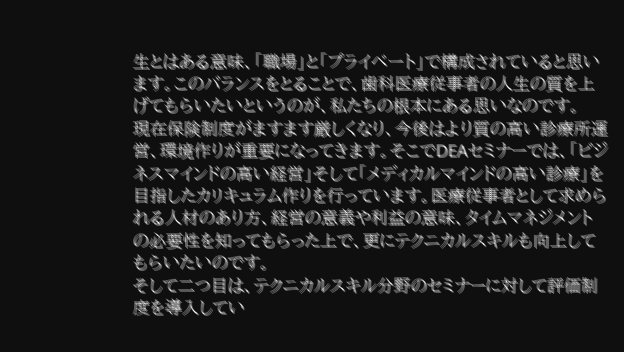生とはある意味、「職場」と「プライベート」で構成されていると思います。このバランスをとることで、歯科医療従事者の人生の質を上げてもらいたいというのが、私たちの根本にある思いなのです。
現在保険制度がますます厳しくなり、今後はより質の高い診療所運営、環境作りが重要になってきます。そこでDEAセミナーでは、「ビジネスマインドの高い経営」そして「メディカルマインドの高い診療」を目指したカリキュラム作りを行っています。医療従事者として求められる人材のあり方、経営の意義や利益の意味、タイムマネジメントの必要性を知ってもらった上で、更にテクニカルスキルも向上してもらいたいのです。
そして二つ目は、テクニカルスキル分野のセミナーに対して評価制度を導入してい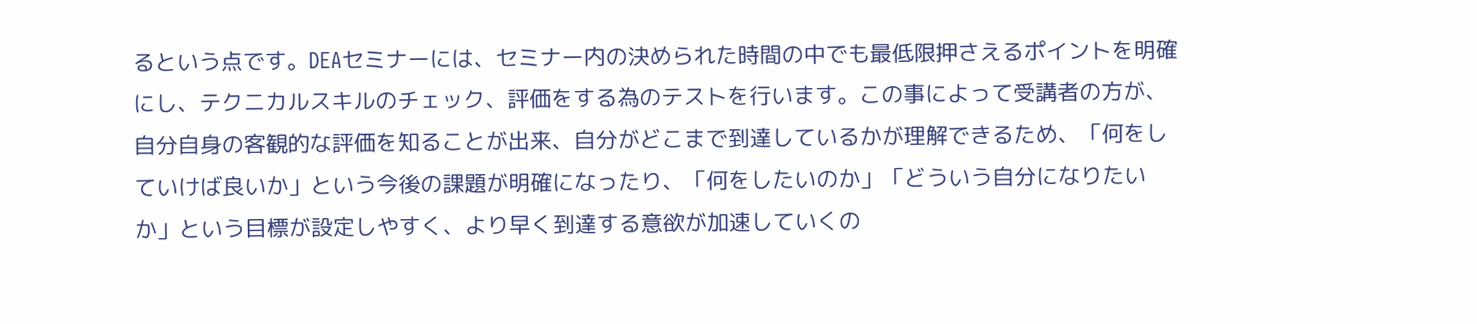るという点です。DEAセミナーには、セミナー内の決められた時間の中でも最低限押さえるポイントを明確にし、テクニカルスキルのチェック、評価をする為のテストを行います。この事によって受講者の方が、自分自身の客観的な評価を知ることが出来、自分がどこまで到達しているかが理解できるため、「何をしていけば良いか」という今後の課題が明確になったり、「何をしたいのか」「どういう自分になりたいか」という目標が設定しやすく、より早く到達する意欲が加速していくの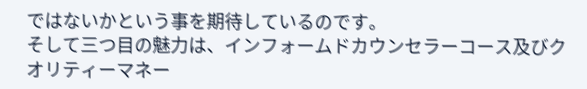ではないかという事を期待しているのです。
そして三つ目の魅力は、インフォームドカウンセラーコース及びクオリティーマネー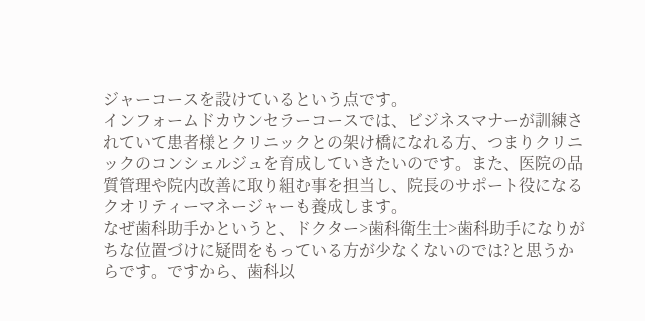ジャーコースを設けているという点です。
インフォームドカウンセラーコースでは、ビジネスマナーが訓練されていて患者様とクリニックとの架け橋になれる方、つまりクリニックのコンシェルジュを育成していきたいのです。また、医院の品質管理や院内改善に取り組む事を担当し、院長のサポート役になるクオリティーマネージャーも養成します。
なぜ歯科助手かというと、ドクター>歯科衛生士>歯科助手になりがちな位置づけに疑問をもっている方が少なくないのでは?と思うからです。ですから、歯科以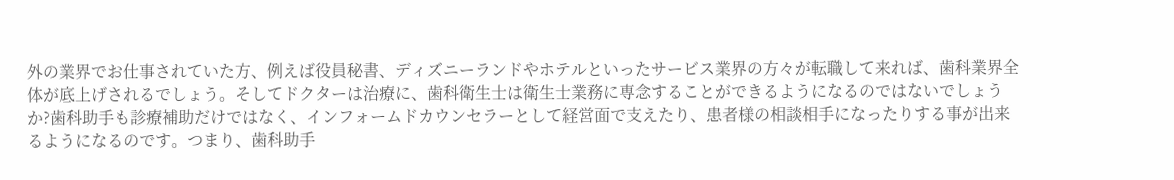外の業界でお仕事されていた方、例えば役員秘書、ディズニーランドやホテルといったサービス業界の方々が転職して来れば、歯科業界全体が底上げされるでしょう。そしてドクターは治療に、歯科衛生士は衛生士業務に専念することができるようになるのではないでしょうか?歯科助手も診療補助だけではなく、インフォームドカウンセラーとして経営面で支えたり、患者様の相談相手になったりする事が出来るようになるのです。つまり、歯科助手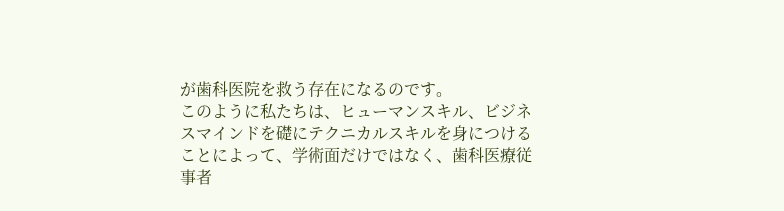が歯科医院を救う存在になるのです。
このように私たちは、ヒューマンスキル、ビジネスマインドを礎にテクニカルスキルを身につけることによって、学術面だけではなく、歯科医療従事者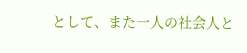として、また一人の社会人と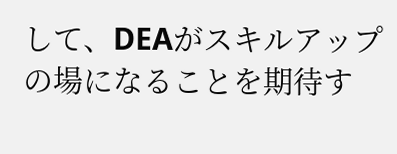して、DEAがスキルアップの場になることを期待す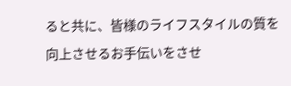ると共に、皆様のライフスタイルの質を向上させるお手伝いをさせ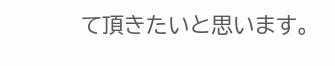て頂きたいと思います。